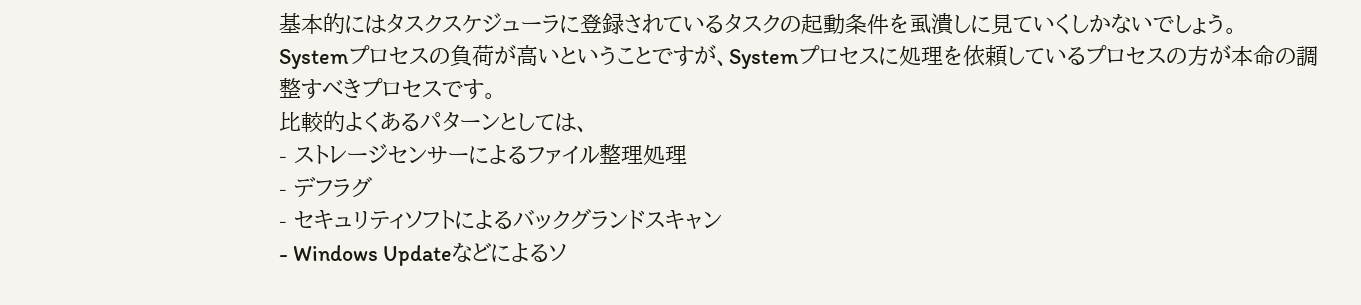基本的にはタスクスケジューラに登録されているタスクの起動条件を虱潰しに見ていくしかないでしょう。
Systemプロセスの負荷が高いということですが、Systemプロセスに処理を依頼しているプロセスの方が本命の調整すべきプロセスです。
比較的よくあるパターンとしては、
- ストレージセンサーによるファイル整理処理
- デフラグ
- セキュリティソフトによるバックグランドスキャン
- Windows Updateなどによるソ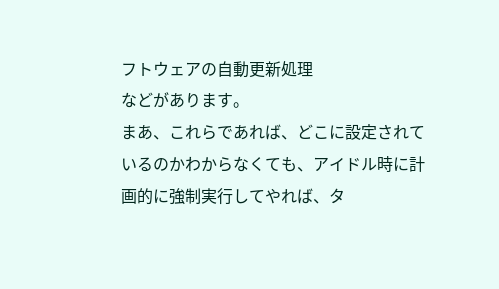フトウェアの自動更新処理
などがあります。
まあ、これらであれば、どこに設定されているのかわからなくても、アイドル時に計画的に強制実行してやれば、タ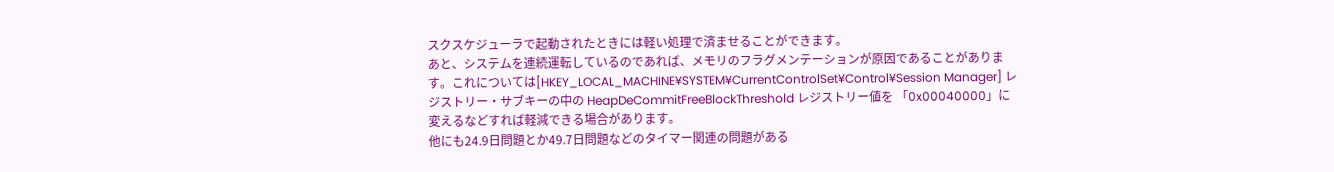スクスケジューラで起動されたときには軽い処理で済ませることができます。
あと、システムを連続運転しているのであれば、メモリのフラグメンテーションが原因であることがあります。これについては[HKEY_LOCAL_MACHINE¥SYSTEM¥CurrentControlSet¥Control¥Session Manager] レジストリー・サブキーの中の HeapDeCommitFreeBlockThreshold レジストリー値を 「0x00040000」に変えるなどすれば軽減できる場合があります。
他にも24.9日問題とか49.7日問題などのタイマー関連の問題がある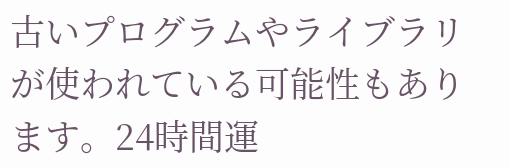古いプログラムやライブラリが使われている可能性もあります。24時間運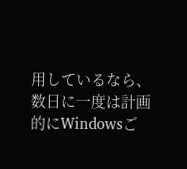用しているなら、数日に一度は計画的にWindowsご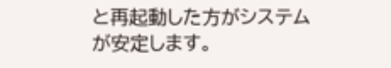と再起動した方がシステムが安定します。